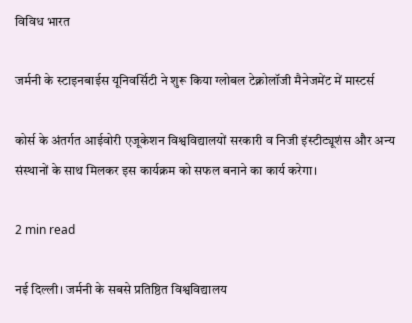विविध भारत

जर्मनी के स्टाइनबाईस यूनिवर्सिटी ने शुरू किया ग्लोबल टेक्नोलॉजी मैनेजमेंट में मास्टर्स

कोर्स के अंतर्गत आईवोरी एजूकेशन विश्वविद्यालयों सरकारी व निजी इंस्टीट्यूशंस और अन्य संस्थानों के साथ मिलकर इस कार्यक्रम को सफल बनाने का कार्य करेगा।

2 min read

नई दिल्ली। जर्मनी के सबसे प्रतिष्ठित विश्वविद्यालय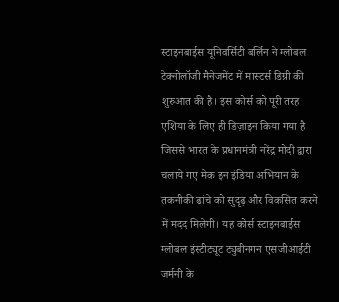स्टाइनबाईस यूनिवर्सिटी बर्लिन ने ग्लोबल टेक्नोलॉजी मैनेजमेंट में मास्टर्स डिग्री की शुरुआत की है। इस कोर्स को पूरी तरह एशिया के लिए ही डिज़ाइन किया गया है जिससे भारत के प्रधानमंत्री नरेंद्र मोदी द्वारा चलाये गए मेक इन इंडिया अभियान के तकनीकी ढांचे को सुदृढ़ और विकसित करने में मदद मिलेगी। यह कोर्स स्टाइनबाईस ग्लोबल इंस्टीट्यूट ट्युबीनगन एसजीआईटी जर्मनी के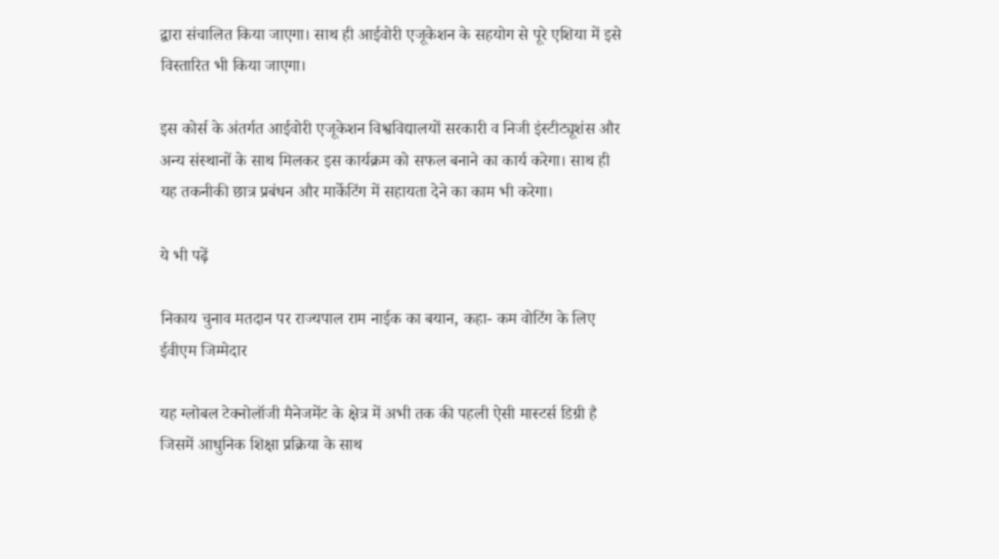द्वारा संचालित किया जाएगा। साथ ही आईवोरी एजूकेशन के सहयोग से पूरे एशिया में इसे विस्तारित भी किया जाएगा।

इस कोर्स के अंतर्गत आईवोरी एजूकेशन विश्वविद्यालयों सरकारी व निजी इंस्टीट्यूशंस और अन्य संस्थानों के साथ मिलकर इस कार्यक्रम को सफल बनाने का कार्य करेगा। साथ ही यह तकनीकी छात्र प्रबंधन और मार्केटिंग में सहायता देने का काम भी करेगा।

ये भी पढ़ें

निकाय चुनाव मतदान पर राज्यपाल राम नाईक का बयान, कहा- कम वोटिंग के लिए ईवीएम जिम्मेदार

यह ग्लोबल टेक्नोलॉजी मैनेजमेंट के क्षेत्र में अभी तक की पहली ऐसी मास्टर्स डिग्री है जिसमें आधुनिक शिक्षा प्रक्रिया के साथ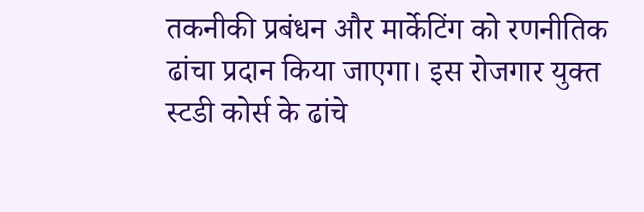तकनीकी प्रबंधन और मार्केटिंग को रणनीतिक ढांचा प्रदान किया जाएगा। इस रोजगार युक्त स्टडी कोर्स के ढांचे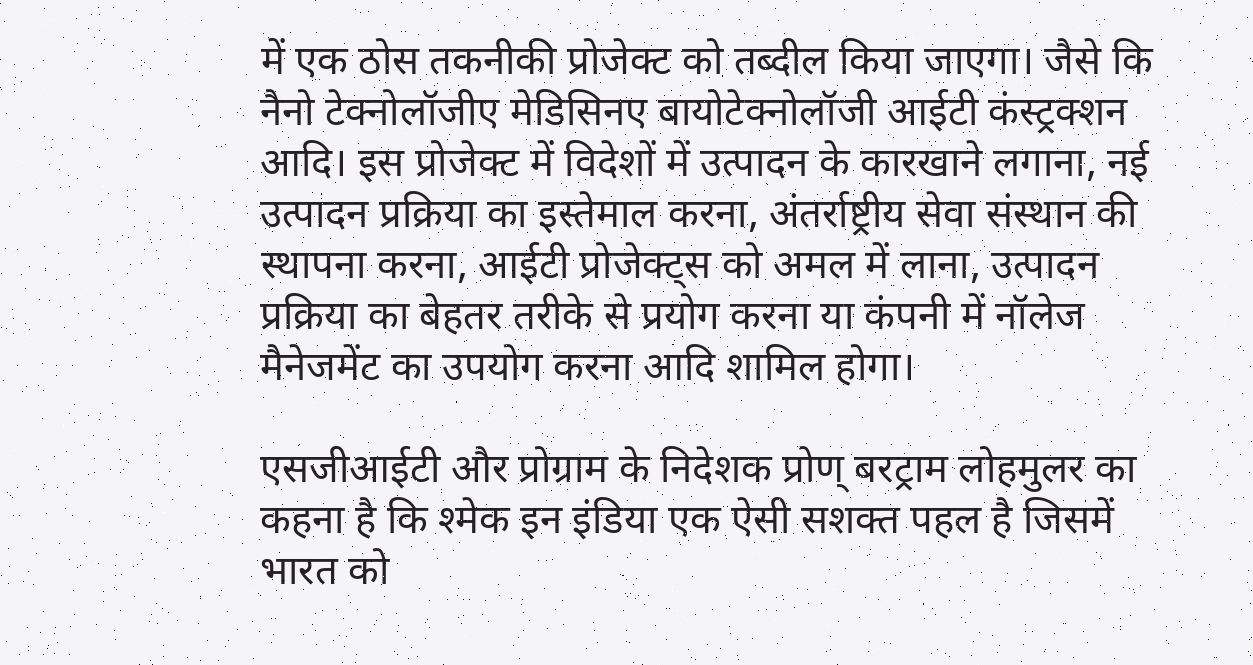में एक ठोस तकनीकी प्रोजेक्ट को तब्दील किया जाएगा। जैसे कि नैनो टेक्नोलॉजीए मेडिसिनए बायोटेक्नोलॉजी आईटी कंस्ट्रक्शन आदि। इस प्रोजेक्ट में विदेशों में उत्पादन के कारखाने लगाना, नई उत्पादन प्रक्रिया का इस्तेमाल करना, अंतर्राष्ट्रीय सेवा संस्थान की स्थापना करना, आईटी प्रोजेक्ट्स को अमल में लाना, उत्पादन प्रक्रिया का बेहतर तरीके से प्रयोग करना या कंपनी में नॉलेज मैनेजमेंट का उपयोग करना आदि शामिल होगा।

एसजीआईटी और प्रोग्राम के निदेशक प्रोण् बरट्राम लोहमुलर का कहना है कि श्मेक इन इंडिया एक ऐसी सशक्त पहल है जिसमें भारत को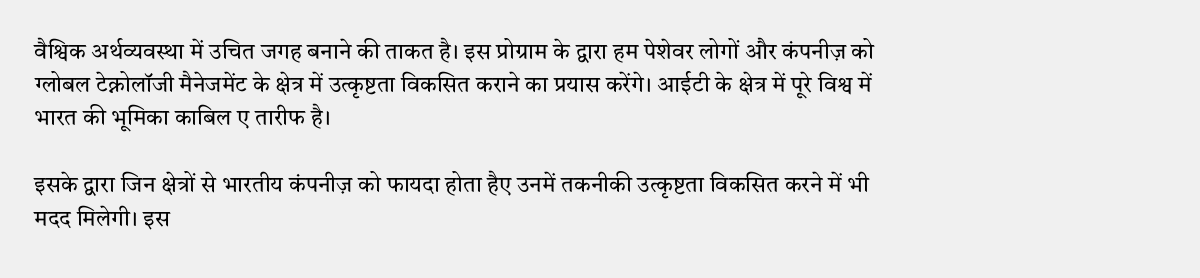वैश्विक अर्थव्यवस्था में उचित जगह बनाने की ताकत है। इस प्रोग्राम के द्वारा हम पेशेवर लोगों और कंपनीज़ को ग्लोबल टेक्नोलॉजी मैनेजमेंट के क्षेत्र में उत्कृष्टता विकसित कराने का प्रयास करेंगे। आईटी के क्षेत्र में पूरे विश्व में भारत की भूमिका काबिल ए तारीफ है।

इसके द्वारा जिन क्षेत्रों से भारतीय कंपनीज़ को फायदा होता हैए उनमें तकनीकी उत्कृष्टता विकसित करने में भी मदद मिलेगी। इस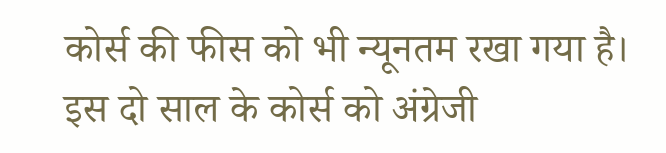कोर्स की फीस को भी न्यूनतम रखा गया है। इस दो साल के कोर्स को अंग्रेजी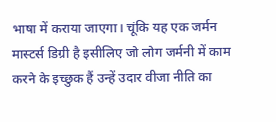भाषा में कराया जाएगा। चूंकि यह एक जर्मन मास्टर्स डिग्री है इसीलिए जो लोग जर्मनी में काम करने के इच्छुक हैं उन्हें उदार वीजा नीति का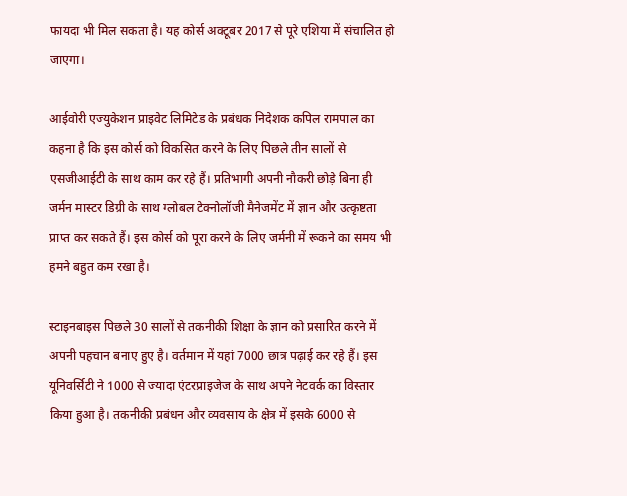फायदा भी मिल सकता है। यह कोर्स अक्टूबर 2017 से पूरे एशिया में संचालित हो जाएगा।

आईवोरी एज्युकेशन प्राइवेट लिमिटेड के प्रबंधक निदेशक कपिल रामपाल का कहना है कि इस कोर्स को विकसित करने के लिए पिछले तीन सालों से एसजीआईटी के साथ काम कर रहे हैं। प्रतिभागी अपनी नौकरी छोड़े बिना ही जर्मन मास्टर डिग्री के साथ ग्लोबल टेक्नोलॉजी मैनेजमेंट में ज्ञान और उत्कृष्टता प्राप्त कर सकते हैं। इस कोर्स को पूरा करने के लिए जर्मनी में रूकने का समय भी हमने बहुत कम रखा है।

स्टाइनबाइस पिछले 30 सालों से तकनीकी शिक्षा के ज्ञान को प्रसारित करने में अपनी पहचान बनाए हुए है। वर्तमान में यहां 7000 छात्र पढ़ाई कर रहे हैं। इस यूनिवर्सिटी ने 1000 से ज्यादा एंटरप्राइजेज के साथ अपने नेटवर्क का विस्तार किया हुआ है। तकनीकी प्रबंधन और व्यवसाय के क्षेत्र में इसके 6000 से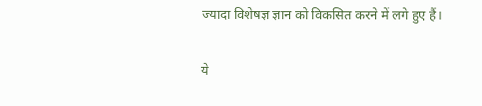ज्यादा विशेषज्ञ ज्ञान को विकसित करने में लगे हुए हैं।

ये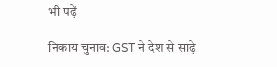भी पढ़ें

निकाय चुनाव: GST ने देश से साढ़े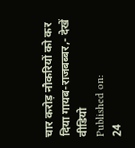चार करोड़ नौकरियों को कर दिया गायब-राजबब्बर,- देखें वीडियो
Published on:
24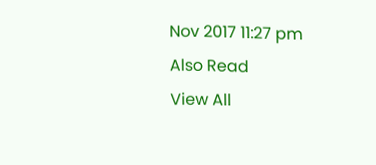Nov 2017 11:27 pm
Also Read
View All